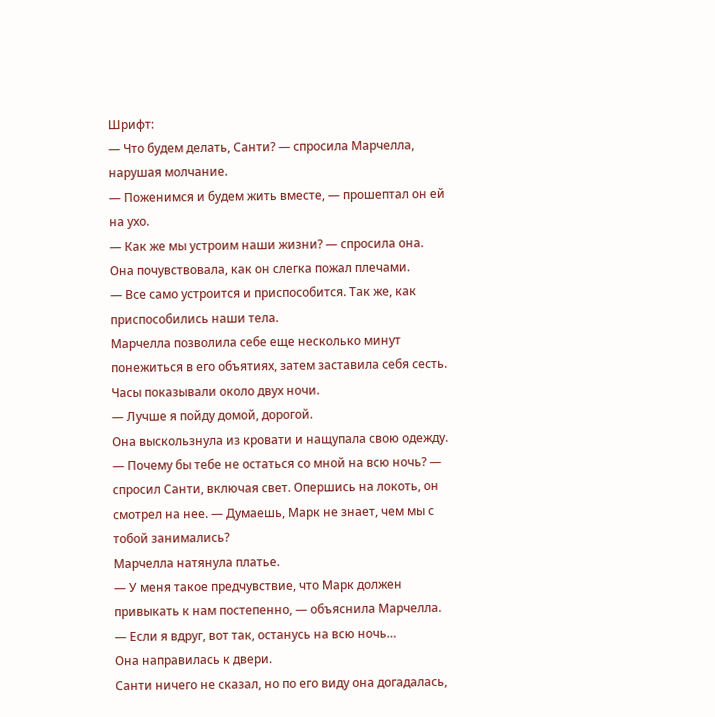Шрифт:
— Что будем делать, Санти? — спросила Марчелла, нарушая молчание.
— Поженимся и будем жить вместе, — прошептал он ей на ухо.
— Как же мы устроим наши жизни? — спросила она. Она почувствовала, как он слегка пожал плечами.
— Все само устроится и приспособится. Так же, как приспособились наши тела.
Марчелла позволила себе еще несколько минут понежиться в его объятиях, затем заставила себя сесть. Часы показывали около двух ночи.
— Лучше я пойду домой, дорогой.
Она выскользнула из кровати и нащупала свою одежду.
— Почему бы тебе не остаться со мной на всю ночь? — спросил Санти, включая свет. Опершись на локоть, он смотрел на нее. — Думаешь, Марк не знает, чем мы с тобой занимались?
Марчелла натянула платье.
— У меня такое предчувствие, что Марк должен привыкать к нам постепенно, — объяснила Марчелла. — Если я вдруг, вот так, останусь на всю ночь…
Она направилась к двери.
Санти ничего не сказал, но по его виду она догадалась,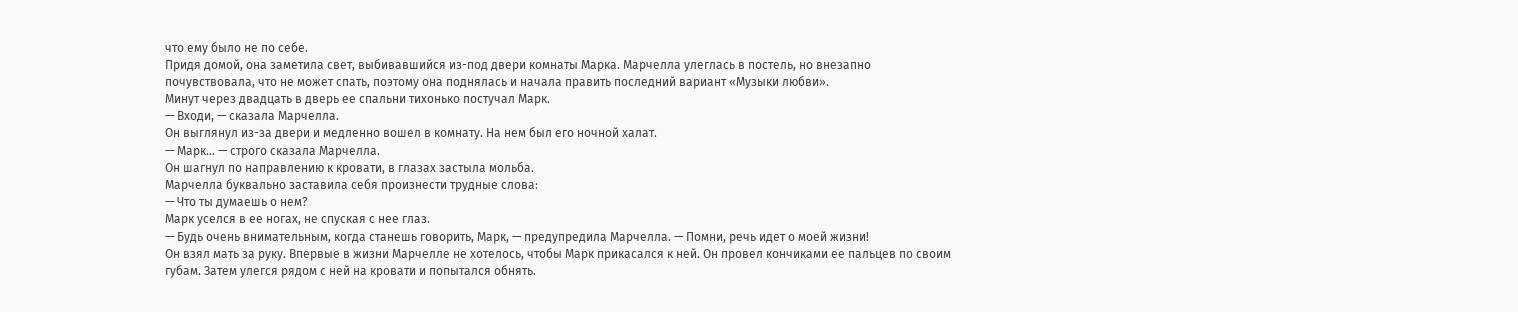что ему было не по себе.
Придя домой, она заметила свет, выбивавшийся из-под двери комнаты Марка. Марчелла улеглась в постель, но внезапно почувствовала, что не может спать, поэтому она поднялась и начала править последний вариант «Музыки любви».
Минут через двадцать в дверь ее спальни тихонько постучал Марк.
— Входи, — сказала Марчелла.
Он выглянул из-за двери и медленно вошел в комнату. На нем был его ночной халат.
— Марк… — строго сказала Марчелла.
Он шагнул по направлению к кровати, в глазах застыла мольба.
Марчелла буквально заставила себя произнести трудные слова:
— Что ты думаешь о нем?
Марк уселся в ее ногах, не спуская с нее глаз.
— Будь очень внимательным, когда станешь говорить, Марк, — предупредила Марчелла. — Помни, речь идет о моей жизни!
Он взял мать за руку. Впервые в жизни Марчелле не хотелось, чтобы Марк прикасался к ней. Он провел кончиками ее пальцев по своим губам. Затем улегся рядом с ней на кровати и попытался обнять.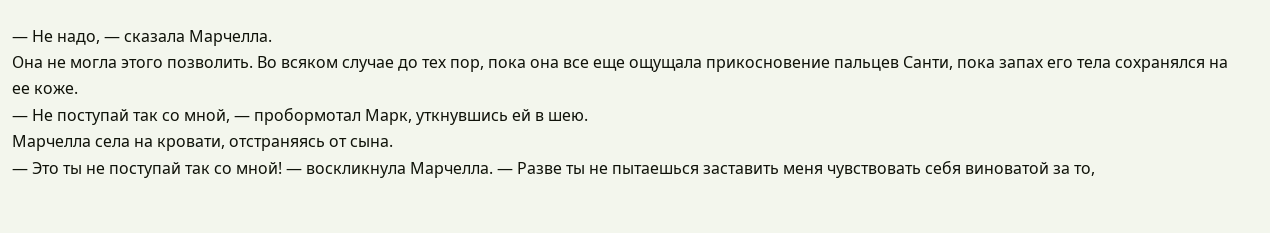— Не надо, — сказала Марчелла.
Она не могла этого позволить. Во всяком случае до тех пор, пока она все еще ощущала прикосновение пальцев Санти, пока запах его тела сохранялся на ее коже.
— Не поступай так со мной, — пробормотал Марк, уткнувшись ей в шею.
Марчелла села на кровати, отстраняясь от сына.
— Это ты не поступай так со мной! — воскликнула Марчелла. — Разве ты не пытаешься заставить меня чувствовать себя виноватой за то,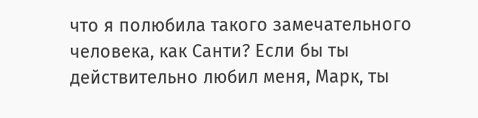что я полюбила такого замечательного человека, как Санти? Если бы ты действительно любил меня, Марк, ты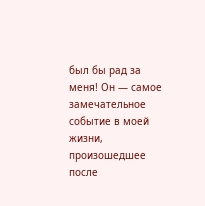был бы рад за меня! Он — самое замечательное событие в моей жизни, произошедшее после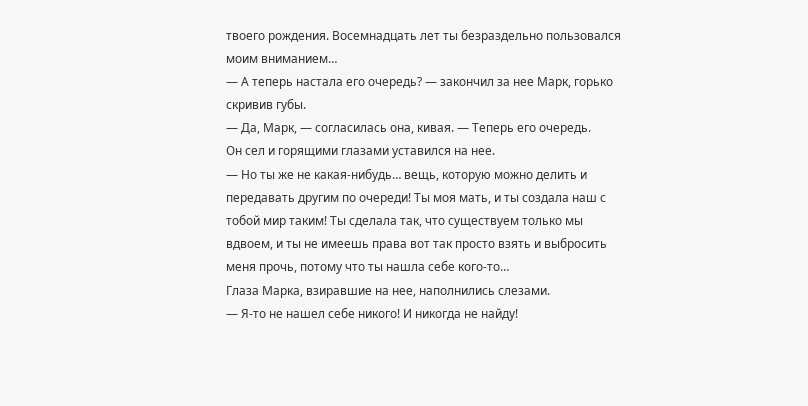твоего рождения. Восемнадцать лет ты безраздельно пользовался моим вниманием…
— А теперь настала его очередь? — закончил за нее Марк, горько скривив губы.
— Да, Марк, — согласилась она, кивая. — Теперь его очередь.
Он сел и горящими глазами уставился на нее.
— Но ты же не какая-нибудь… вещь, которую можно делить и передавать другим по очереди! Ты моя мать, и ты создала наш с тобой мир таким! Ты сделала так, что существуем только мы вдвоем, и ты не имеешь права вот так просто взять и выбросить меня прочь, потому что ты нашла себе кого-то…
Глаза Марка, взиравшие на нее, наполнились слезами.
— Я-то не нашел себе никого! И никогда не найду!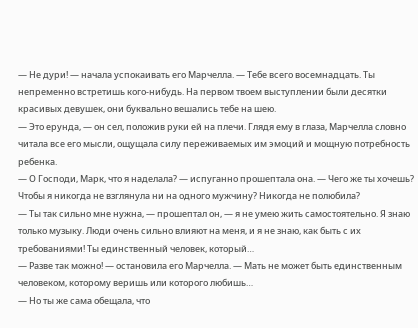— Не дури! — начала успокаивать его Марчелла. — Тебе всего восемнадцать. Ты непременно встретишь кого-нибудь. На первом твоем выступлении были десятки красивых девушек, они буквально вешались тебе на шею.
— Это ерунда, — он сел, положив руки ей на плечи. Глядя ему в глаза, Марчелла словно читала все его мысли, ощущала силу переживаемых им эмоций и мощную потребность ребенка.
— О Господи, Марк, что я наделала? — испуганно прошептала она. — Чего же ты хочешь? Чтобы я никогда не взглянула ни на одного мужчину? Никогда не полюбила?
— Ты так сильно мне нужна, — прошептал он, — я не умею жить самостоятельно. Я знаю только музыку. Люди очень сильно влияют на меня, и я не знаю, как быть с их требованиями! Ты единственный человек, который…
— Разве так можно! — остановила его Марчелла. — Мать не может быть единственным человеком, которому веришь или которого любишь…
— Но ты же сама обещала, что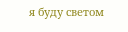я буду светом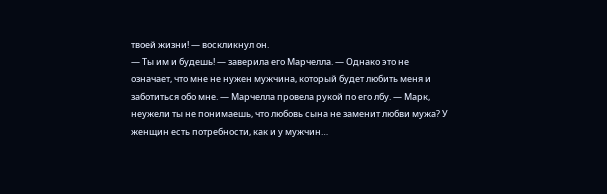твоей жизни! — воскликнул он.
— Ты им и будешь! — заверила его Марчелла. — Однако это не означает, что мне не нужен мужчина, который будет любить меня и заботиться обо мне. — Марчелла провела рукой по его лбу. — Марк, неужели ты не понимаешь, что любовь сына не заменит любви мужа? У женщин есть потребности, как и у мужчин…